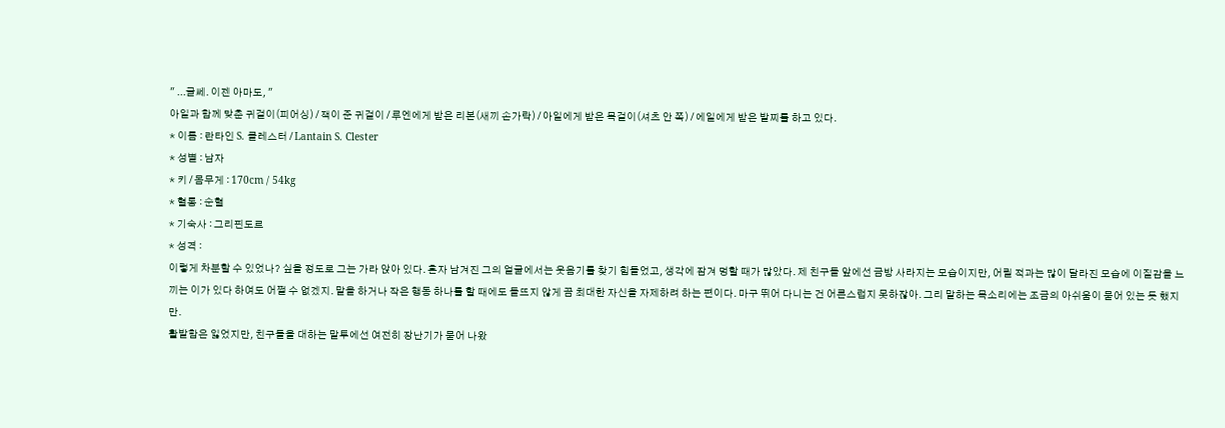" ...글쎄. 이젠 아마도, "
아일과 함께 맞춘 귀걸이(피어싱) / 잭이 준 귀걸이 / 루엔에게 받은 리본(새끼 손가락) / 아일에게 받은 목걸이(셔츠 안 쪽) / 에일에게 받은 발찌를 하고 있다.
* 이름 : 란타인 S. 클레스터 / Lantain S. Clester
* 성별 : 남자
* 키 / 몸무게 : 170cm / 54kg
* 혈통 : 순혈
* 기숙사 : 그리핀도르
* 성격 :
이렇게 차분할 수 있었나? 싶을 정도로 그는 가라 앉아 있다. 혼자 남겨진 그의 얼굴에서는 웃음기를 찾기 힘들었고, 생각에 잠겨 멍할 때가 많았다. 제 친구들 앞에선 금방 사라지는 모습이지만, 어릴 적과는 많이 달라진 모습에 이질감을 느끼는 이가 있다 하여도 어쩔 수 없겠지. 말을 하거나 작은 행동 하나를 할 때에도 들뜨지 않게 끔 최대한 자신을 자제하려 하는 편이다. 마구 뛰어 다니는 건 어른스럽지 못하잖아. 그리 말하는 목소리에는 조금의 아쉬움이 묻어 있는 듯 했지만.
활발함은 잃었지만, 친구들을 대하는 말투에선 여전히 장난기가 묻어 나왔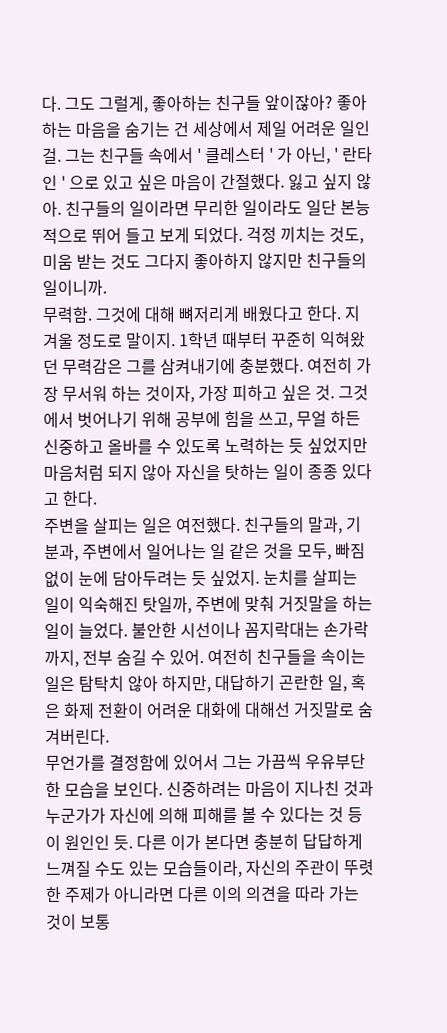다. 그도 그럴게, 좋아하는 친구들 앞이잖아? 좋아하는 마음을 숨기는 건 세상에서 제일 어려운 일인걸. 그는 친구들 속에서 ' 클레스터 ' 가 아닌, ' 란타인 ' 으로 있고 싶은 마음이 간절했다. 잃고 싶지 않아. 친구들의 일이라면 무리한 일이라도 일단 본능적으로 뛰어 들고 보게 되었다. 걱정 끼치는 것도, 미움 받는 것도 그다지 좋아하지 않지만 친구들의 일이니까.
무력함. 그것에 대해 뼈저리게 배웠다고 한다. 지겨울 정도로 말이지. 1학년 때부터 꾸준히 익혀왔던 무력감은 그를 삼켜내기에 충분했다. 여전히 가장 무서워 하는 것이자, 가장 피하고 싶은 것. 그것에서 벗어나기 위해 공부에 힘을 쓰고, 무얼 하든 신중하고 올바를 수 있도록 노력하는 듯 싶었지만 마음처럼 되지 않아 자신을 탓하는 일이 종종 있다고 한다.
주변을 살피는 일은 여전했다. 친구들의 말과, 기분과, 주변에서 일어나는 일 같은 것을 모두, 빠짐 없이 눈에 담아두려는 듯 싶었지. 눈치를 살피는 일이 익숙해진 탓일까, 주변에 맞춰 거짓말을 하는 일이 늘었다. 불안한 시선이나 꼼지락대는 손가락까지, 전부 숨길 수 있어. 여전히 친구들을 속이는 일은 탐탁치 않아 하지만, 대답하기 곤란한 일, 혹은 화제 전환이 어려운 대화에 대해선 거짓말로 숨겨버린다.
무언가를 결정함에 있어서 그는 가끔씩 우유부단한 모습을 보인다. 신중하려는 마음이 지나친 것과 누군가가 자신에 의해 피해를 볼 수 있다는 것 등이 원인인 듯. 다른 이가 본다면 충분히 답답하게 느껴질 수도 있는 모습들이라, 자신의 주관이 뚜렷한 주제가 아니라면 다른 이의 의견을 따라 가는 것이 보통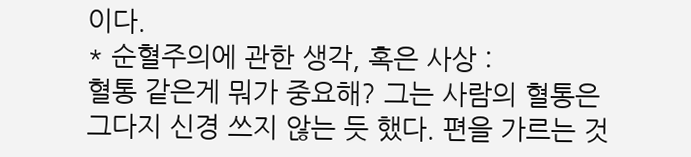이다.
* 순혈주의에 관한 생각, 혹은 사상 :
혈통 같은게 뭐가 중요해? 그는 사람의 혈통은 그다지 신경 쓰지 않는 듯 했다. 편을 가르는 것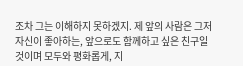조차 그는 이해하지 못하겠지. 제 앞의 사람은 그저 자신이 좋아하는, 앞으로도 함께하고 싶은 친구일 것이며 모두와 평화롭게, 지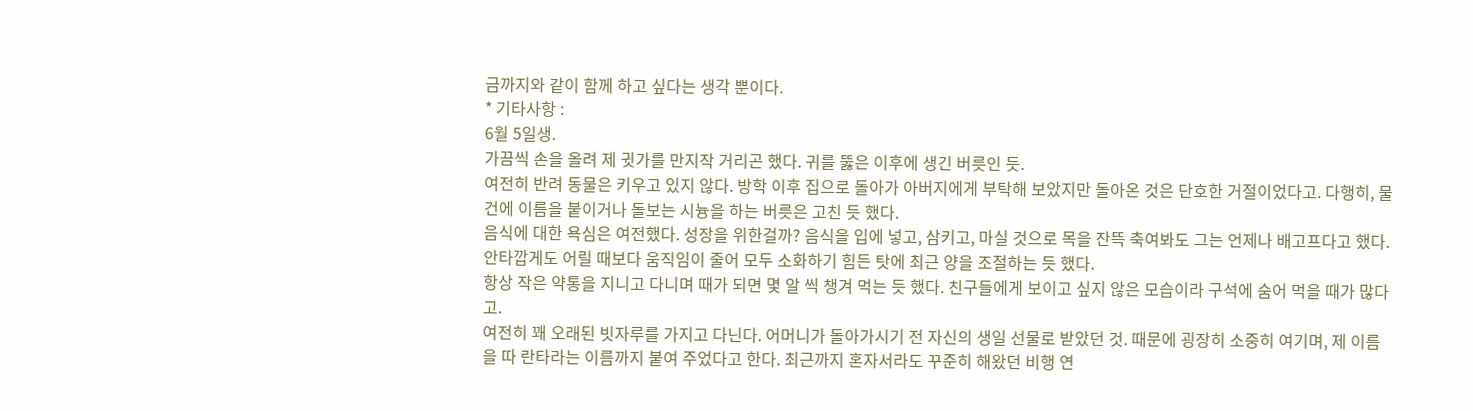금까지와 같이 함께 하고 싶다는 생각 뿐이다.
* 기타사항 :
6월 5일생.
가끔씩 손을 올려 제 귓가를 만지작 거리곤 했다. 귀를 뚫은 이후에 생긴 버릇인 듯.
여전히 반려 동물은 키우고 있지 않다. 방학 이후 집으로 돌아가 아버지에게 부탁해 보았지만 돌아온 것은 단호한 거절이었다고. 다행히, 물건에 이름을 붙이거나 돌보는 시늉을 하는 버릇은 고친 듯 했다.
음식에 대한 욕심은 여전했다. 성장을 위한걸까? 음식을 입에 넣고, 삼키고, 마실 것으로 목을 잔뜩 축여봐도 그는 언제나 배고프다고 했다. 안타깝게도 어릴 때보다 움직임이 줄어 모두 소화하기 힘든 탓에 최근 양을 조절하는 듯 했다.
항상 작은 약통을 지니고 다니며 때가 되면 몇 알 씩 챙겨 먹는 듯 했다. 친구들에게 보이고 싶지 않은 모습이라 구석에 숨어 먹을 때가 많다고.
여전히 꽤 오래된 빗자루를 가지고 다닌다. 어머니가 돌아가시기 전 자신의 생일 선물로 받았던 것. 때문에 굉장히 소중히 여기며, 제 이름을 따 란타라는 이름까지 붙여 주었다고 한다. 최근까지 혼자서라도 꾸준히 해왔던 비행 연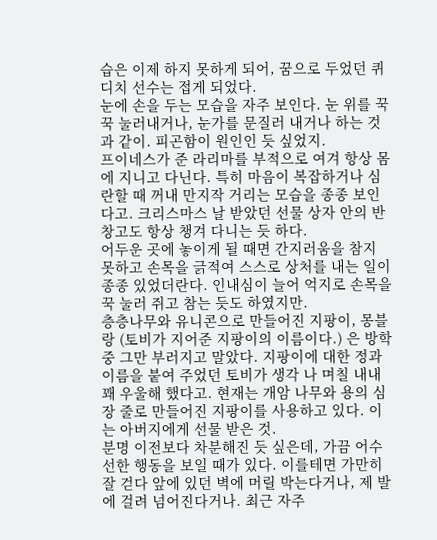습은 이제 하지 못하게 되어, 꿈으로 두었던 퀴디치 선수는 접게 되었다.
눈에 손을 두는 모습을 자주 보인다. 눈 위를 꾹꾹 눌러내거나, 눈가를 문질러 내거나 하는 것과 같이. 피곤함이 원인인 듯 싶었지.
프이네스가 준 라리마를 부적으로 여겨 항상 몸에 지니고 다닌다. 특히 마음이 복잡하거나 심란할 때 꺼내 만지작 거리는 모습을 종종 보인다고. 크리스마스 날 받았던 선물 상자 안의 반창고도 항상 챙겨 다니는 듯 하다.
어두운 곳에 놓이게 될 때면 간지러움을 참지 못하고 손목을 긁적여 스스로 상처를 내는 일이 종종 있었더란다. 인내심이 늘어 억지로 손목을 꾹 눌러 쥐고 참는 듯도 하였지만.
층층나무와 유니콘으로 만들어진 지팡이, 몽블랑 (토비가 지어준 지팡이의 이름이다.) 은 방학 중 그만 부러지고 말았다. 지팡이에 대한 정과 이름을 붙여 주었던 토비가 생각 나 며칠 내내 꽤 우울해 했다고. 현재는 개암 나무와 용의 심장 줄로 만들어진 지팡이를 사용하고 있다. 이는 아버지에게 선물 받은 것.
분명 이전보다 차분해진 듯 싶은데, 가끔 어수선한 행동을 보일 때가 있다. 이를테면 가만히 잘 걷다 앞에 있던 벽에 머릴 박는다거나, 제 발에 걸려 넘어진다거나. 최근 자주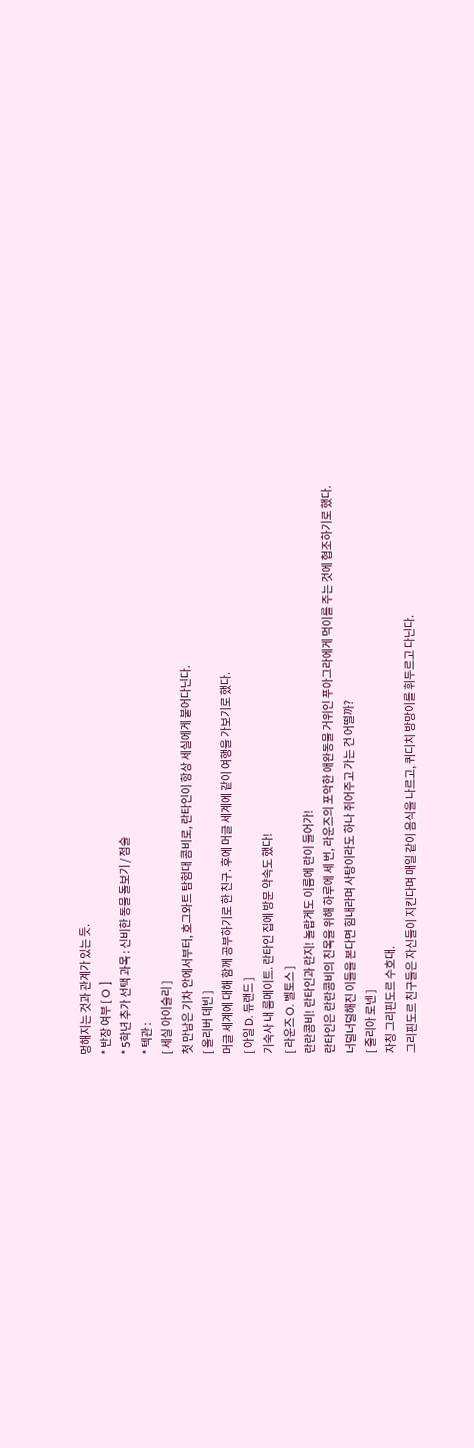멍해지는 것과 관계가 있는 듯.
* 반장 여부 [ O ]
* 5학년 추가 선택 과목 : 신비한 동물 돌보기 / 점술
* 텍관 :
[ 세실 아이슬리 ]
첫 만남은 기차 안에서부터, 호그와트 탐험대 콤비로, 란타인이 항상 세실에게 붙어다닌다.
[ 올리버 데빈 ]
머글 세계에 대해 함께 공부하기로 한 친구. 후에 머글 세계에 같이 여행을 가보기로 했다.
[ 아일 D. 듀랜드 ]
기숙사 내 룸메이트. 란타인 집에 방문 약속도 했다!
[ 라운즈 O. 벨토스 ]
란란콤비! 란타인과 란지! 놀랍게도 이름에 란이 들어가!
란타인은 란란콤비의 친목을 위해 하루에 세 번, 라운즈의 포악한 애완동물 거위인 푸아그라에게 먹이를 주는 것에 협조하기로 했다.
너덜너덜해진 이들을 본다면 힘내라며 사탕이라도 하나 쥐어주고 가는 건 어떨까?
[ 줄리아 로넨 ]
자칭 그리핀도르 수호대.
그리핀도르 친구들은 자신들이 지킨다며 매일 같이 음식을 나르고, 퀴디치 방망이를 휘두르고 다닌다.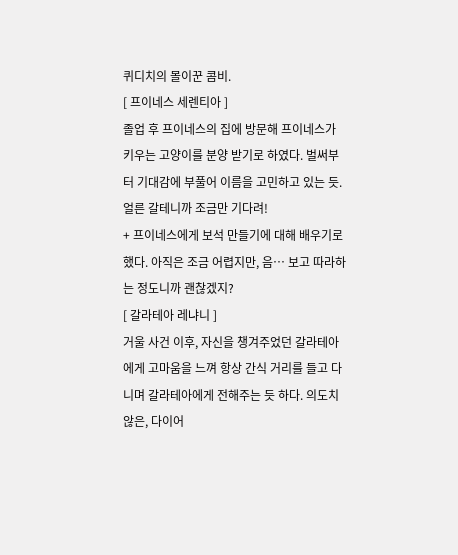퀴디치의 몰이꾼 콤비.
[ 프이네스 세렌티아 ]
졸업 후 프이네스의 집에 방문해 프이네스가 키우는 고양이를 분양 받기로 하였다. 벌써부터 기대감에 부풀어 이름을 고민하고 있는 듯.
얼른 갈테니까 조금만 기다려!
+ 프이네스에게 보석 만들기에 대해 배우기로 했다. 아직은 조금 어렵지만, 음… 보고 따라하는 정도니까 괜찮겠지?
[ 갈라테아 레냐니 ]
거울 사건 이후, 자신을 챙겨주었던 갈라테아에게 고마움을 느껴 항상 간식 거리를 들고 다니며 갈라테아에게 전해주는 듯 하다. 의도치 않은, 다이어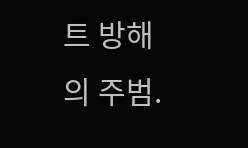트 방해의 주범.